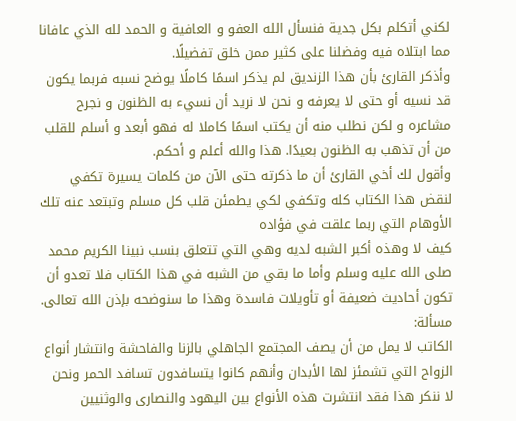لكني أتكلم بكل جدية فنسأل الله العفو و العافية و الحمد لله الذي عافانا مما ابتلاه فيه وفضلنا على كثير ممن خلق تفضيلًا.
وأذكر القارئ بأن هذا الزنديق لم يذكر اسمًا كاملًا يوضح نسبه فربما يكون قد نسيه أو حتى لا يعرفه و نحن لا نريد أن نسيء به الظنون و نجرح مشاعره و لكن نطلب منه أن يكتب اسمًا كاملا له فهو أبعد و أسلم للقلب من أن تذهب به الظنون بعيدًا. هذا والله أعلم و أحكم.
وأقول لك أخي القارئ أن ما ذكرته حتى الآن من كلمات يسيرة تكفي لنقض هذا الكتاب كله وتكفي لكي يطمئن قلب كل مسلم وتبتعد عنه تلك الأوهام التي ربما علقت في فؤاده
كيف لا وهذه أكبر الشبه لديه وهي التي تتعلق بنسب نبينا الكريم محمد صلى الله عليه وسلم وأما ما بقي من الشبه في هذا الكتاب فلا تعدو أن تكون أحاديث ضعيفة أو تأويلات فاسدة وهذا ما سنوضحه بإذن الله تعالى.
مسألة:
الكاتب لا يمل من أن يصف المجتمع الجاهلي بالزنا والفاحشة وانتشار أنواع الزواح التي تشمئز لها الأبدان وأنهم كانوا يتسافدون تسافد الحمر ونحن لا ننكر هذا فقد انتشرت هذه الأنواع بين اليهود والنصارى والوثنيين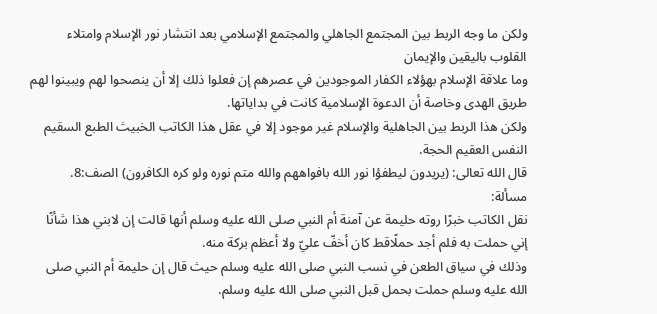ولكن ما وجه الربط بين المجتمع الجاهلي والمجتمع الإسلامي بعد انتشار نور الإسلام وامتلاء القلوب باليقين والإيمان
وما علاقة الإسلام بهؤلاء الكفار الموجودين في عصرهم إن فعلوا ذلك إلا أن ينصحوا لهم ويبينوا لهم طريق الهدى وخاصة أن الدعوة الإسلامية كانت في بداياتها.
ولكن هذا الربط بين الجاهلية والإسلام غير موجود إلا في عقل هذا الكاتب الخبيث الطبع السقيم النفس العقيم الحجة.
قال الله تعالى: (يريدون ليطفؤا نور الله بافواههم والله متم نوره ولو كره الكافرون) الصف:8.
مسألة:
نقل الكاتب خبرًا روته حليمة عن آمنة أم النبي صلى الله عليه وسلم أنها قالت إن لابني هذا شأنًا إني حملت به فلم أجد حملًاقط كان أخفّ عليّ ولا أعظم بركة منه.
وذلك في سياق الطعن في نسب النبي صلى الله عليه وسلم حيث قال إن حليمة أم النبي صلى الله عليه وسلم حملت بحمل قبل النبي صلى الله عليه وسلم.